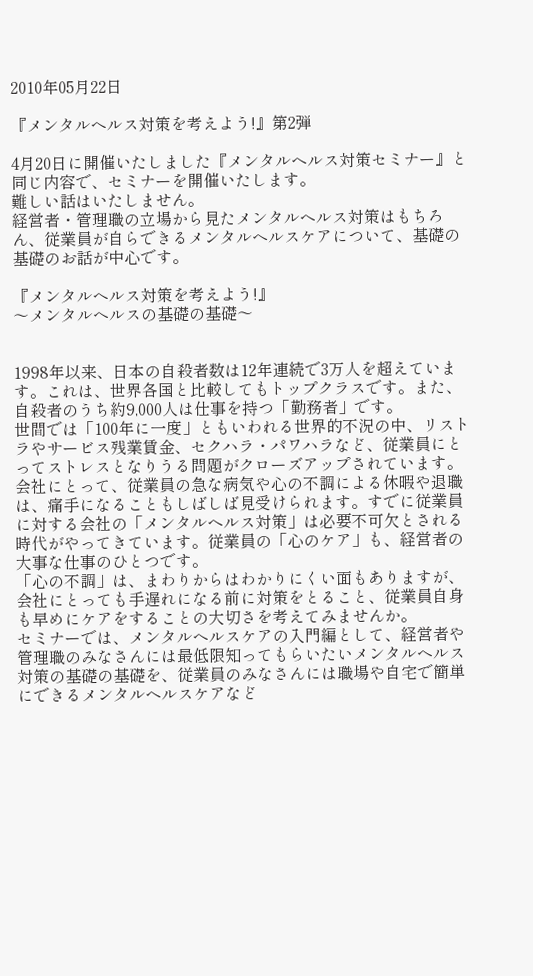2010年05月22日

『メンタルヘルス対策を考えよう!』第2弾

4月20日に開催いたしました『メンタルヘルス対策セミナー』と同じ内容で、セミナーを開催いたします。
難しい話はいたしません。
経営者・管理職の立場から見たメンタルヘルス対策はもちろん、従業員が自らできるメンタルヘルスケアについて、基礎の基礎のお話が中心です。

『メンタルヘルス対策を考えよう!』
〜メンタルヘルスの基礎の基礎〜


1998年以来、日本の自殺者数は12年連続で3万人を超えています。これは、世界各国と比較してもトップクラスです。また、自殺者のうち約9,000人は仕事を持つ「勤務者」です。
世間では「100年に一度」ともいわれる世界的不況の中、リストラやサービス残業賃金、セクハラ・パワハラなど、従業員にとってストレスとなりうる問題がクローズアップされています。会社にとって、従業員の急な病気や心の不調による休暇や退職は、痛手になることもしばしば見受けられます。すでに従業員に対する会社の「メンタルヘルス対策」は必要不可欠とされる時代がやってきています。従業員の「心のケア」も、経営者の大事な仕事のひとつです。
「心の不調」は、まわりからはわかりにくい面もありますが、会社にとっても手遅れになる前に対策をとること、従業員自身も早めにケアをすることの大切さを考えてみませんか。
セミナーでは、メンタルヘルスケアの入門編として、経営者や管理職のみなさんには最低限知ってもらいたいメンタルヘルス対策の基礎の基礎を、従業員のみなさんには職場や自宅で簡単にできるメンタルヘルスケアなど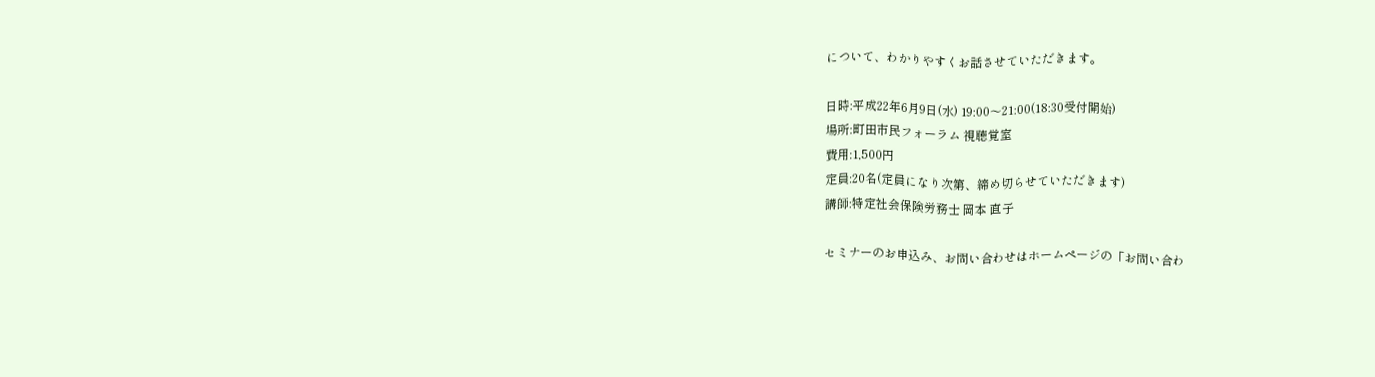について、わかりやすくお話させていただきます。

日時:平成22年6月9日(水) 19:00〜21:00(18:30受付開始)
場所:町田市民フォーラム 視聴覚室
費用:1,500円
定員:20名(定員になり次第、締め切らせていただきます)
講師:特定社会保険労務士 岡本 直子

セミナーのお申込み、お問い合わせはホームページの「お問い合わ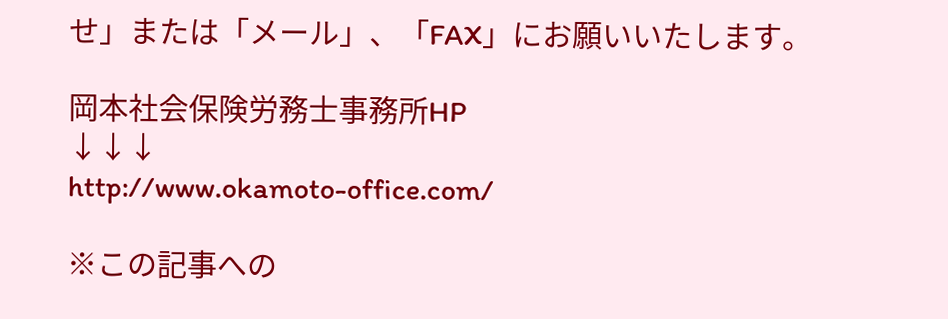せ」または「メール」、「FAX」にお願いいたします。

岡本社会保険労務士事務所HP
↓↓↓
http://www.okamoto-office.com/

※この記事への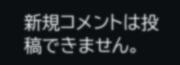新規コメントは投稿できません。